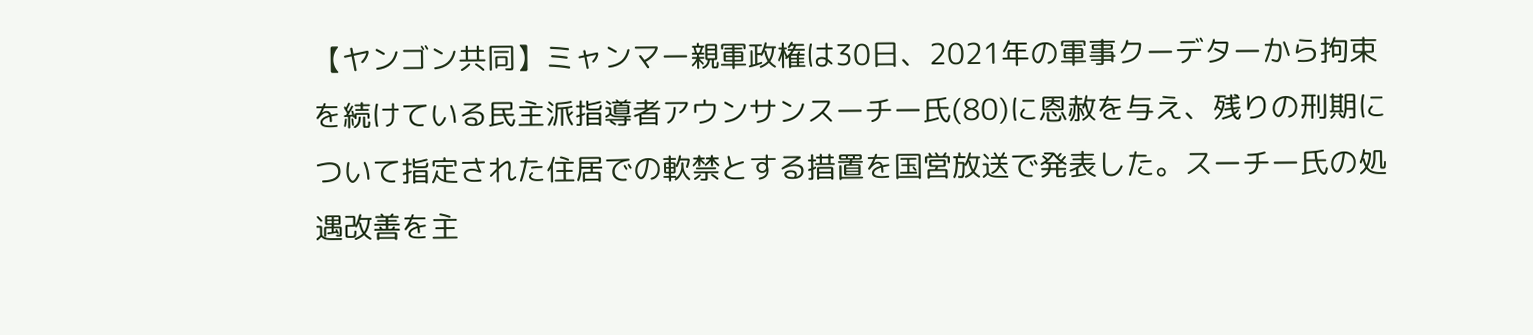【ヤンゴン共同】ミャンマー親軍政権は30日、2021年の軍事クーデターから拘束を続けている民主派指導者アウンサンスーチー氏(80)に恩赦を与え、残りの刑期について指定された住居での軟禁とする措置を国営放送で発表した。スーチー氏の処遇改善を主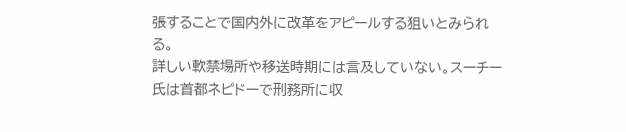張することで国内外に改革をアピールする狙いとみられる。
詳しい軟禁場所や移送時期には言及していない。スーチー氏は首都ネピドーで刑務所に収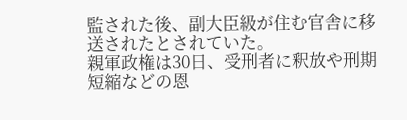監された後、副大臣級が住む官舎に移送されたとされていた。
親軍政権は30日、受刑者に釈放や刑期短縮などの恩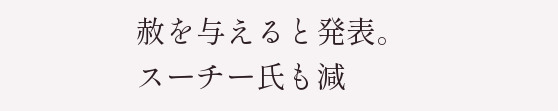赦を与えると発表。スーチー氏も減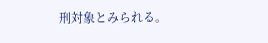刑対象とみられる。